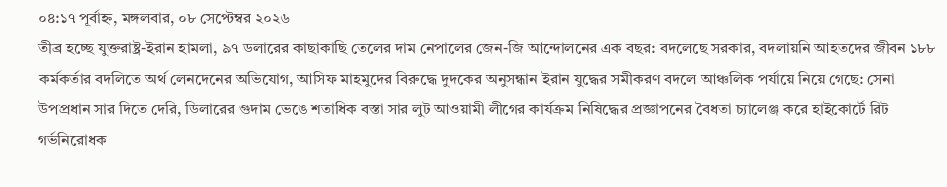০৪:১৭ পূর্বাহ্ন, মঙ্গলবার, ০৮ সেপ্টেম্বর ২০২৬
তীব্র হচ্ছে যুক্তরাষ্ট্র-ইরান হামলা, ৯৭ ডলারের কাছাকাছি তেলের দাম নেপালের জেন-জি আন্দোলনের এক বছর: বদলেছে সরকার, বদলায়নি আহতদের জীবন ১৮৮ কর্মকর্তার বদলিতে অর্থ লেনদেনের অভিযোগ, আসিফ মাহমুদের বিরুদ্ধে দুদকের অনুসন্ধান ইরান যুদ্ধের সমীকরণ বদলে আঞ্চলিক পর্যায়ে নিয়ে গেছে: সেনা উপপ্রধান সার দিতে দেরি, ডিলারের গুদাম ভেঙে শতাধিক বস্তা সার লুট আওয়ামী লীগের কার্যক্রম নিষিদ্ধের প্রজ্ঞাপনের বৈধতা চ্যালেঞ্জ করে হাইকোর্টে রিট গর্ভনিরোধক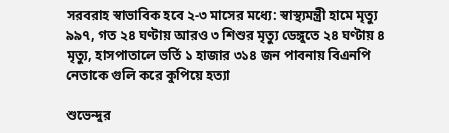সরবরাহ স্বাভাবিক হবে ২-৩ মাসের মধ্যে: স্বাস্থ্যমন্ত্রী হামে মৃত্যু ৯৯৭, গত ২৪ ঘণ্টায় আরও ৩ শিশুর মৃত্যু ডেঙ্গুতে ২৪ ঘণ্টায় ৪ মৃত্যু, হাসপাতালে ভর্তি ১ হাজার ৩১৪ জন পাবনায় বিএনপি নেতাকে গুলি করে কুপিয়ে হত্যা

শুভেন্দুর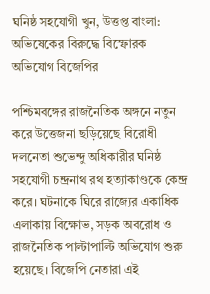ঘনিষ্ঠ সহযোগী খুন, উত্তপ্ত বাংলা: অভিষেকের বিরুদ্ধে বিস্ফোরক অভিযোগ বিজেপির

পশ্চিমবঙ্গের রাজনৈতিক অঙ্গনে নতুন করে উত্তেজনা ছড়িয়েছে বিরোধী দলনেতা শুভেন্দু অধিকারীর ঘনিষ্ঠ সহযোগী চন্দ্রনাথ রথ হত্যাকাণ্ডকে কেন্দ্র করে। ঘটনাকে ঘিরে রাজ্যের একাধিক এলাকায় বিক্ষোভ, সড়ক অবরোধ ও রাজনৈতিক পাল্টাপাল্টি অভিযোগ শুরু হয়েছে। বিজেপি নেতারা এই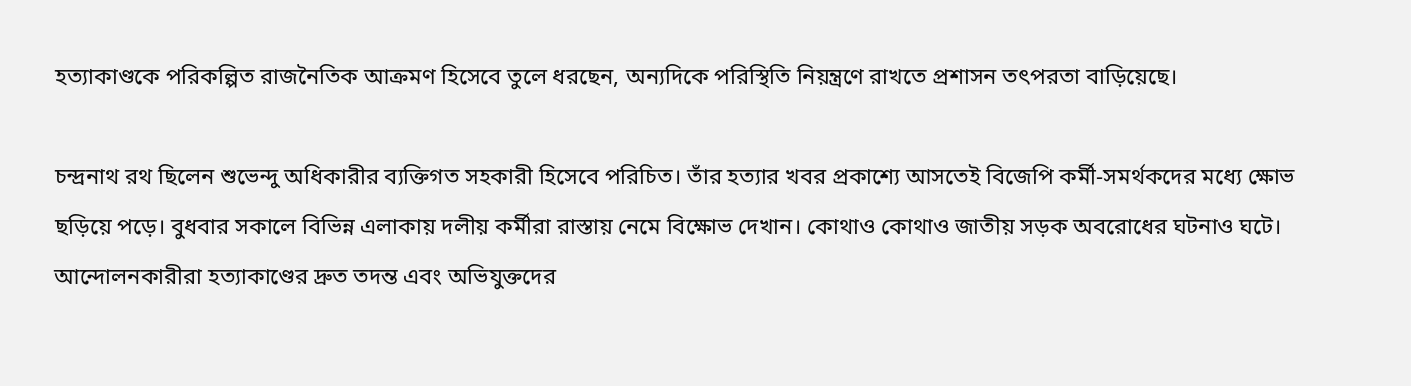হত্যাকাণ্ডকে পরিকল্পিত রাজনৈতিক আক্রমণ হিসেবে তুলে ধরছেন, অন্যদিকে পরিস্থিতি নিয়ন্ত্রণে রাখতে প্রশাসন তৎপরতা বাড়িয়েছে।

চন্দ্রনাথ রথ ছিলেন শুভেন্দু অধিকারীর ব্যক্তিগত সহকারী হিসেবে পরিচিত। তাঁর হত্যার খবর প্রকাশ্যে আসতেই বিজেপি কর্মী-সমর্থকদের মধ্যে ক্ষোভ ছড়িয়ে পড়ে। বুধবার সকালে বিভিন্ন এলাকায় দলীয় কর্মীরা রাস্তায় নেমে বিক্ষোভ দেখান। কোথাও কোথাও জাতীয় সড়ক অবরোধের ঘটনাও ঘটে। আন্দোলনকারীরা হত্যাকাণ্ডের দ্রুত তদন্ত এবং অভিযুক্তদের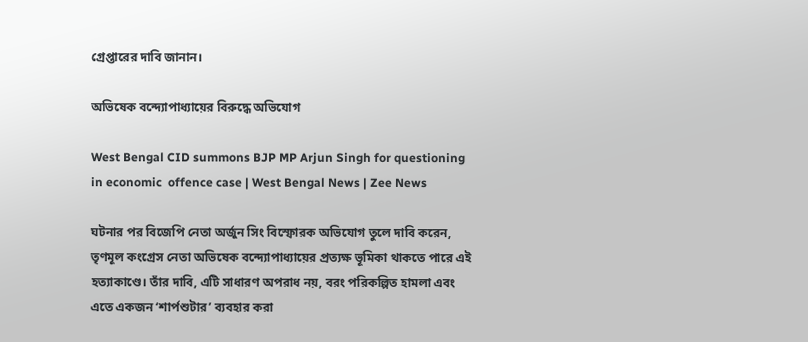গ্রেপ্তারের দাবি জানান।

অভিষেক বন্দ্যোপাধ্যায়ের বিরুদ্ধে অভিযোগ

West Bengal CID summons BJP MP Arjun Singh for questioning in economic  offence case | West Bengal News | Zee News

ঘটনার পর বিজেপি নেতা অর্জুন সিং বিস্ফোরক অভিযোগ তুলে দাবি করেন, তৃণমূল কংগ্রেস নেতা অভিষেক বন্দ্যোপাধ্যায়ের প্রত্যক্ষ ভূমিকা থাকতে পারে এই হত্যাকাণ্ডে। তাঁর দাবি, এটি সাধারণ অপরাধ নয়, বরং পরিকল্পিত হামলা এবং এতে একজন ‘শার্পশুটার’ ব্যবহার করা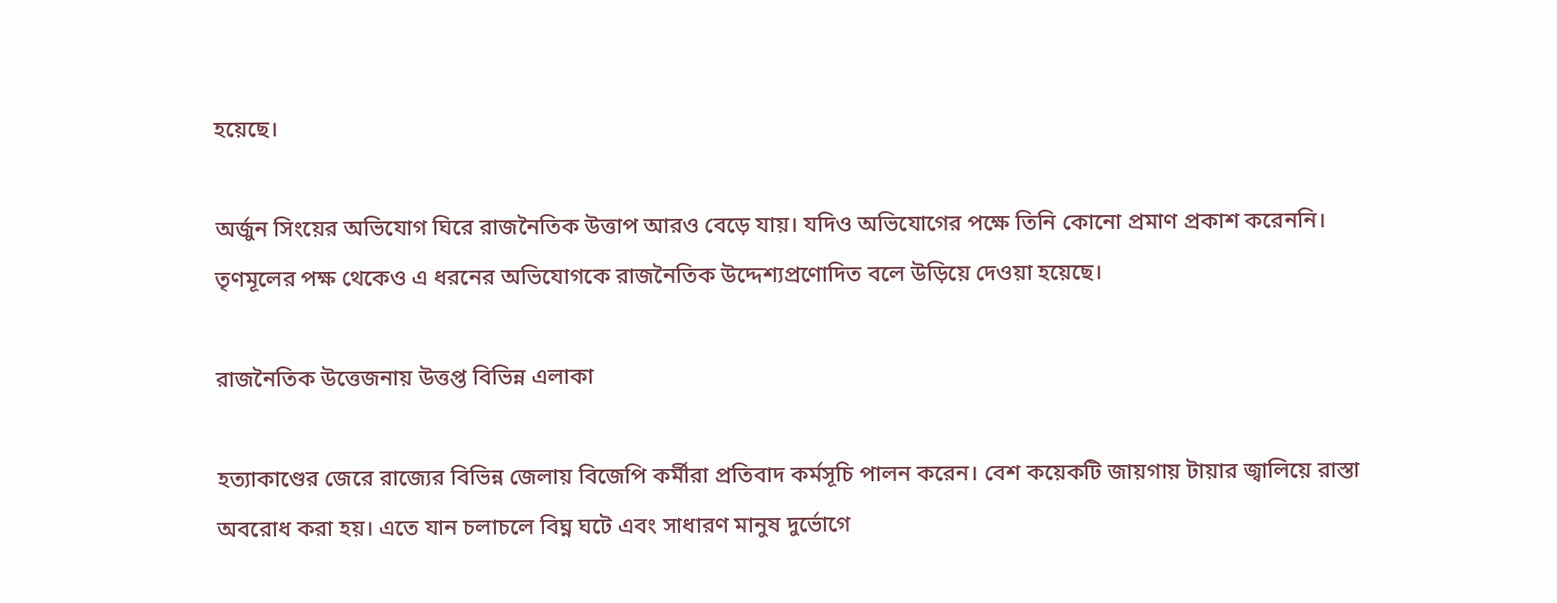হয়েছে।

অর্জুন সিংয়ের অভিযোগ ঘিরে রাজনৈতিক উত্তাপ আরও বেড়ে যায়। যদিও অভিযোগের পক্ষে তিনি কোনো প্রমাণ প্রকাশ করেননি। তৃণমূলের পক্ষ থেকেও এ ধরনের অভিযোগকে রাজনৈতিক উদ্দেশ্যপ্রণোদিত বলে উড়িয়ে দেওয়া হয়েছে।

রাজনৈতিক উত্তেজনায় উত্তপ্ত বিভিন্ন এলাকা

হত্যাকাণ্ডের জেরে রাজ্যের বিভিন্ন জেলায় বিজেপি কর্মীরা প্রতিবাদ কর্মসূচি পালন করেন। বেশ কয়েকটি জায়গায় টায়ার জ্বালিয়ে রাস্তা অবরোধ করা হয়। এতে যান চলাচলে বিঘ্ন ঘটে এবং সাধারণ মানুষ দুর্ভোগে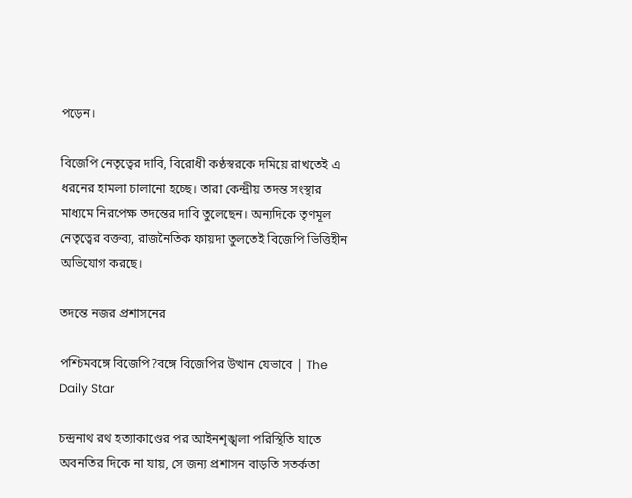পড়েন।

বিজেপি নেতৃত্বের দাবি, বিরোধী কণ্ঠস্বরকে দমিয়ে রাখতেই এ ধরনের হামলা চালানো হচ্ছে। তারা কেন্দ্রীয় তদন্ত সংস্থার মাধ্যমে নিরপেক্ষ তদন্তের দাবি তুলেছেন। অন্যদিকে তৃণমূল নেতৃত্বের বক্তব্য, রাজনৈতিক ফায়দা তুলতেই বিজেপি ভিত্তিহীন অভিযোগ করছে।

তদন্তে নজর প্রশাসনের

পশ্চিমবঙ্গে বিজেপি?বঙ্গে বিজেপির উত্থান যেভাবে | The Daily Star

চন্দ্রনাথ রথ হত্যাকাণ্ডের পর আইনশৃঙ্খলা পরিস্থিতি যাতে অবনতির দিকে না যায়, সে জন্য প্রশাসন বাড়তি সতর্কতা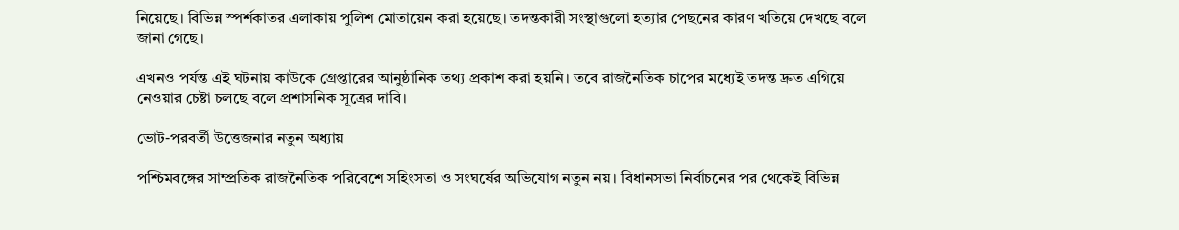নিয়েছে। বিভিন্ন স্পর্শকাতর এলাকায় পুলিশ মোতায়েন করা হয়েছে। তদন্তকারী সংস্থাগুলো হত্যার পেছনের কারণ খতিয়ে দেখছে বলে জানা গেছে।

এখনও পর্যন্ত এই ঘটনায় কাউকে গ্রেপ্তারের আনুষ্ঠানিক তথ্য প্রকাশ করা হয়নি। তবে রাজনৈতিক চাপের মধ্যেই তদন্ত দ্রুত এগিয়ে নেওয়ার চেষ্টা চলছে বলে প্রশাসনিক সূত্রের দাবি।

ভোট-পরবর্তী উত্তেজনার নতুন অধ্যায়

পশ্চিমবঙ্গের সাম্প্রতিক রাজনৈতিক পরিবেশে সহিংসতা ও সংঘর্ষের অভিযোগ নতুন নয়। বিধানসভা নির্বাচনের পর থেকেই বিভিন্ন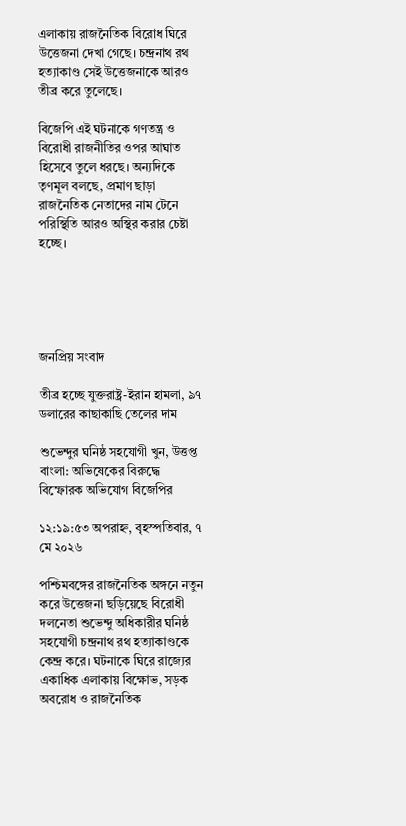এলাকায় রাজনৈতিক বিরোধ ঘিরে উত্তেজনা দেখা গেছে। চন্দ্রনাথ রথ হত্যাকাণ্ড সেই উত্তেজনাকে আরও তীব্র করে তুলেছে।

বিজেপি এই ঘটনাকে গণতন্ত্র ও বিরোধী রাজনীতির ওপর আঘাত হিসেবে তুলে ধরছে। অন্যদিকে তৃণমূল বলছে, প্রমাণ ছাড়া রাজনৈতিক নেতাদের নাম টেনে পরিস্থিতি আরও অস্থির করার চেষ্টা হচ্ছে।





জনপ্রিয় সংবাদ

তীব্র হচ্ছে যুক্তরাষ্ট্র-ইরান হামলা, ৯৭ ডলারের কাছাকাছি তেলের দাম

শুভেন্দুর ঘনিষ্ঠ সহযোগী খুন, উত্তপ্ত বাংলা: অভিষেকের বিরুদ্ধে বিস্ফোরক অভিযোগ বিজেপির

১২:১৯:৫৩ অপরাহ্ন, বৃহস্পতিবার, ৭ মে ২০২৬

পশ্চিমবঙ্গের রাজনৈতিক অঙ্গনে নতুন করে উত্তেজনা ছড়িয়েছে বিরোধী দলনেতা শুভেন্দু অধিকারীর ঘনিষ্ঠ সহযোগী চন্দ্রনাথ রথ হত্যাকাণ্ডকে কেন্দ্র করে। ঘটনাকে ঘিরে রাজ্যের একাধিক এলাকায় বিক্ষোভ, সড়ক অবরোধ ও রাজনৈতিক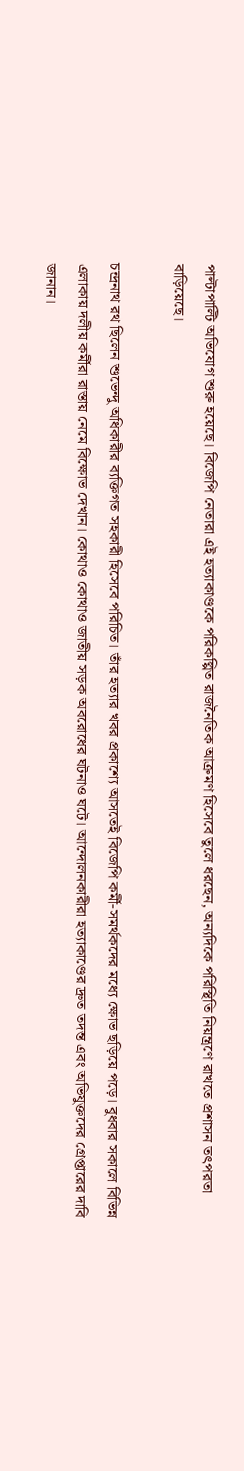পাল্টাপাল্টি অভিযোগ শুরু হয়েছে। বিজেপি নেতারা এই হত্যাকাণ্ডকে পরিকল্পিত রাজনৈতিক আক্রমণ হিসেবে তুলে ধরছেন, অন্যদিকে পরিস্থিতি নিয়ন্ত্রণে রাখতে প্রশাসন তৎপরতা বাড়িয়েছে।

চন্দ্রনাথ রথ ছিলেন শুভেন্দু অধিকারীর ব্যক্তিগত সহকারী হিসেবে পরিচিত। তাঁর হত্যার খবর প্রকাশ্যে আসতেই বিজেপি কর্মী-সমর্থকদের মধ্যে ক্ষোভ ছড়িয়ে পড়ে। বুধবার সকালে বিভিন্ন এলাকায় দলীয় কর্মীরা রাস্তায় নেমে বিক্ষোভ দেখান। কোথাও কোথাও জাতীয় সড়ক অবরোধের ঘটনাও ঘটে। আন্দোলনকারীরা হত্যাকাণ্ডের দ্রুত তদন্ত এবং অভিযুক্তদের গ্রেপ্তারের দাবি জানান।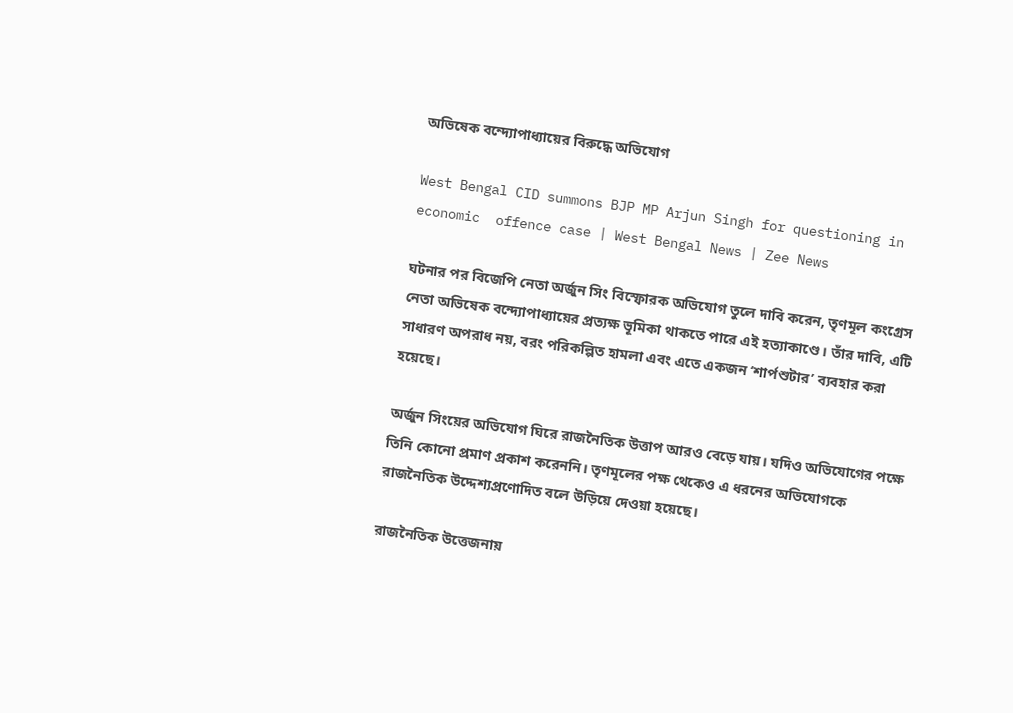অভিষেক বন্দ্যোপাধ্যায়ের বিরুদ্ধে অভিযোগ

West Bengal CID summons BJP MP Arjun Singh for questioning in economic  offence case | West Bengal News | Zee News

ঘটনার পর বিজেপি নেতা অর্জুন সিং বিস্ফোরক অভিযোগ তুলে দাবি করেন, তৃণমূল কংগ্রেস নেতা অভিষেক বন্দ্যোপাধ্যায়ের প্রত্যক্ষ ভূমিকা থাকতে পারে এই হত্যাকাণ্ডে। তাঁর দাবি, এটি সাধারণ অপরাধ নয়, বরং পরিকল্পিত হামলা এবং এতে একজন ‘শার্পশুটার’ ব্যবহার করা হয়েছে।

অর্জুন সিংয়ের অভিযোগ ঘিরে রাজনৈতিক উত্তাপ আরও বেড়ে যায়। যদিও অভিযোগের পক্ষে তিনি কোনো প্রমাণ প্রকাশ করেননি। তৃণমূলের পক্ষ থেকেও এ ধরনের অভিযোগকে রাজনৈতিক উদ্দেশ্যপ্রণোদিত বলে উড়িয়ে দেওয়া হয়েছে।

রাজনৈতিক উত্তেজনায়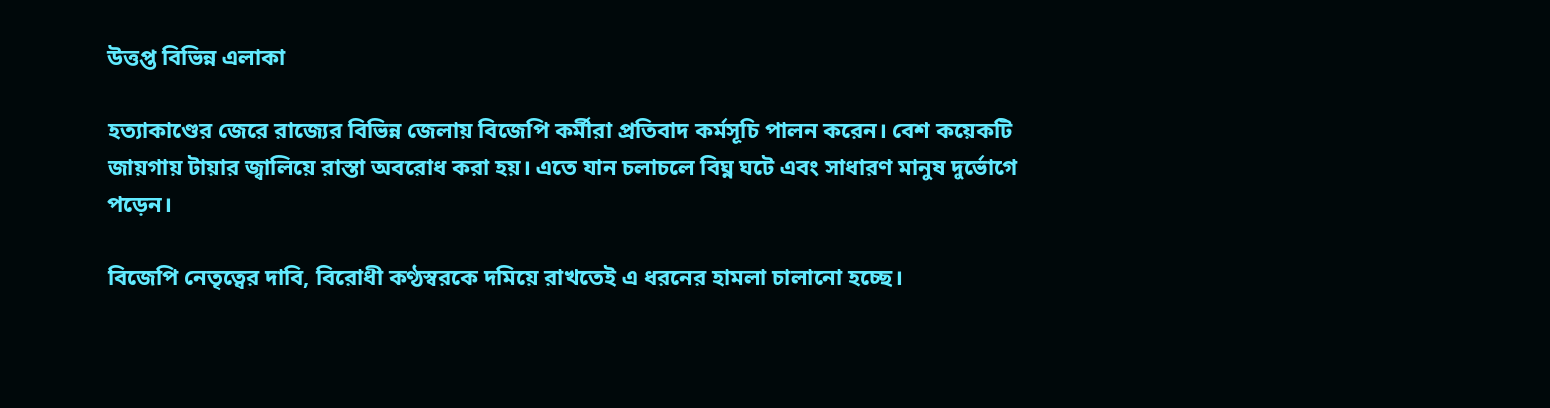উত্তপ্ত বিভিন্ন এলাকা

হত্যাকাণ্ডের জেরে রাজ্যের বিভিন্ন জেলায় বিজেপি কর্মীরা প্রতিবাদ কর্মসূচি পালন করেন। বেশ কয়েকটি জায়গায় টায়ার জ্বালিয়ে রাস্তা অবরোধ করা হয়। এতে যান চলাচলে বিঘ্ন ঘটে এবং সাধারণ মানুষ দুর্ভোগে পড়েন।

বিজেপি নেতৃত্বের দাবি, বিরোধী কণ্ঠস্বরকে দমিয়ে রাখতেই এ ধরনের হামলা চালানো হচ্ছে।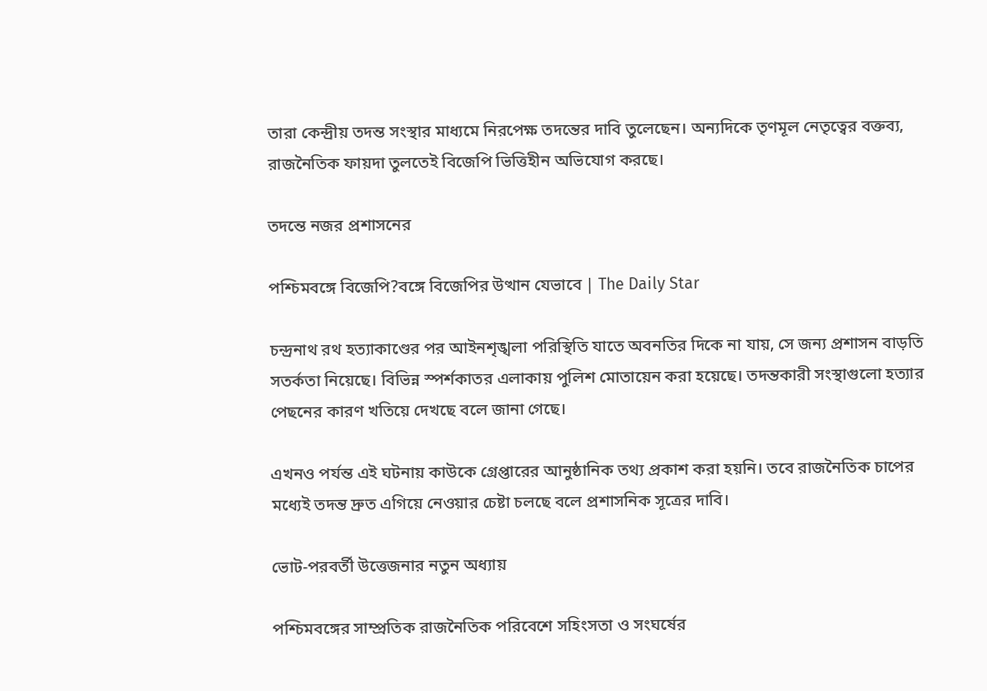তারা কেন্দ্রীয় তদন্ত সংস্থার মাধ্যমে নিরপেক্ষ তদন্তের দাবি তুলেছেন। অন্যদিকে তৃণমূল নেতৃত্বের বক্তব্য, রাজনৈতিক ফায়দা তুলতেই বিজেপি ভিত্তিহীন অভিযোগ করছে।

তদন্তে নজর প্রশাসনের

পশ্চিমবঙ্গে বিজেপি?বঙ্গে বিজেপির উত্থান যেভাবে | The Daily Star

চন্দ্রনাথ রথ হত্যাকাণ্ডের পর আইনশৃঙ্খলা পরিস্থিতি যাতে অবনতির দিকে না যায়, সে জন্য প্রশাসন বাড়তি সতর্কতা নিয়েছে। বিভিন্ন স্পর্শকাতর এলাকায় পুলিশ মোতায়েন করা হয়েছে। তদন্তকারী সংস্থাগুলো হত্যার পেছনের কারণ খতিয়ে দেখছে বলে জানা গেছে।

এখনও পর্যন্ত এই ঘটনায় কাউকে গ্রেপ্তারের আনুষ্ঠানিক তথ্য প্রকাশ করা হয়নি। তবে রাজনৈতিক চাপের মধ্যেই তদন্ত দ্রুত এগিয়ে নেওয়ার চেষ্টা চলছে বলে প্রশাসনিক সূত্রের দাবি।

ভোট-পরবর্তী উত্তেজনার নতুন অধ্যায়

পশ্চিমবঙ্গের সাম্প্রতিক রাজনৈতিক পরিবেশে সহিংসতা ও সংঘর্ষের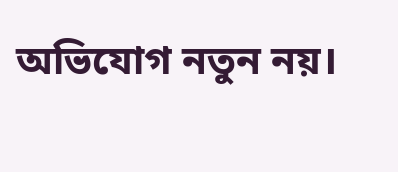অভিযোগ নতুন নয়।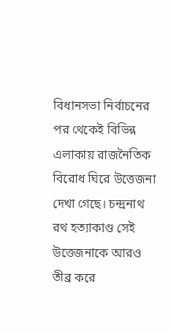বিধানসভা নির্বাচনের পর থেকেই বিভিন্ন এলাকায় রাজনৈতিক বিরোধ ঘিরে উত্তেজনা দেখা গেছে। চন্দ্রনাথ রথ হত্যাকাণ্ড সেই উত্তেজনাকে আরও তীব্র করে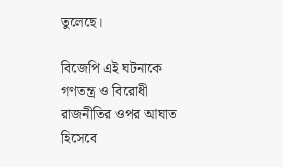তুলেছে।

বিজেপি এই ঘটনাকে গণতন্ত্র ও বিরোধী রাজনীতির ওপর আঘাত হিসেবে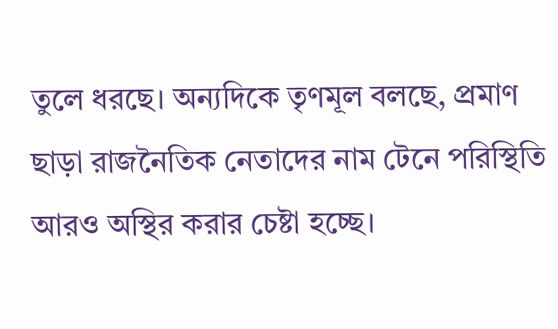তুলে ধরছে। অন্যদিকে তৃণমূল বলছে, প্রমাণ ছাড়া রাজনৈতিক নেতাদের নাম টেনে পরিস্থিতি আরও অস্থির করার চেষ্টা হচ্ছে।